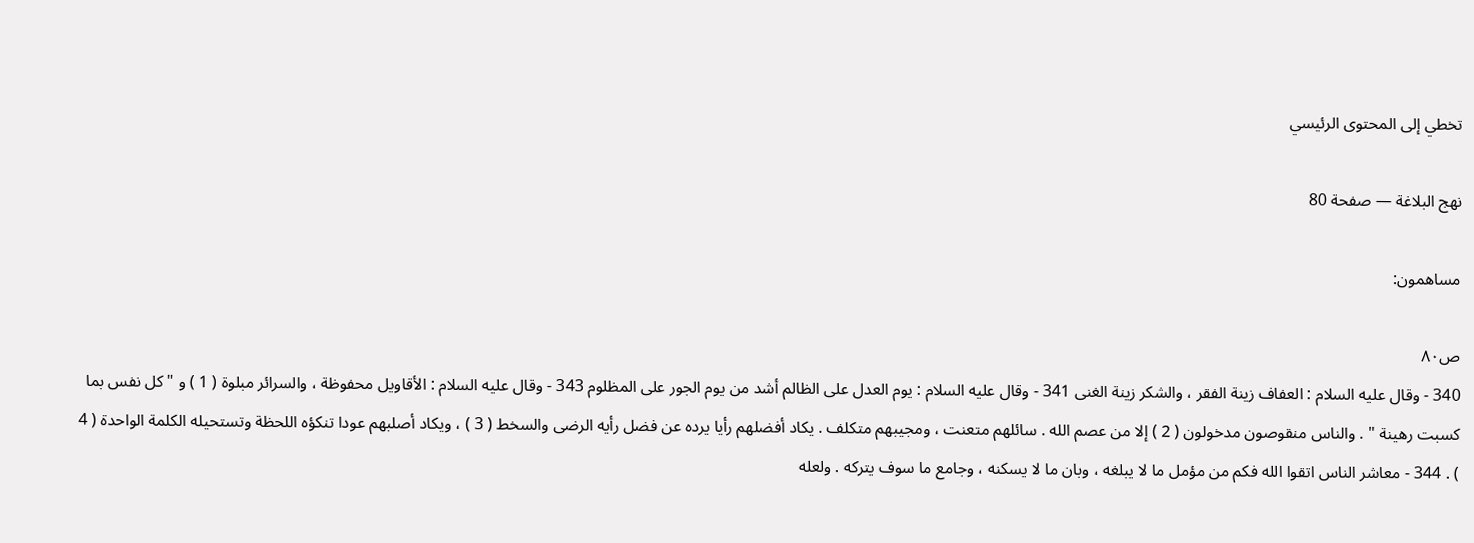تخطي إلى المحتوى الرئيسي

نهج البلاغة — صفحة 80

مساهمون:

ص٨٠
340 - وقال عليه السلام : العفاف زينة الفقر ، والشكر زينة الغنى 341 - وقال عليه السلام : يوم العدل على الظالم أشد من يوم الجور على المظلوم 343 - وقال عليه السلام : الأقاويل محفوظة ، والسرائر مبلوة ( 1 ) و " كل نفس بما كسبت رهينة " . والناس منقوصون مدخولون ( 2 ) إلا من عصم الله . سائلهم متعنت ، ومجيبهم متكلف . يكاد أفضلهم رأيا يرده عن فضل رأيه الرضى والسخط ( 3 ) ، ويكاد أصلبهم عودا تنكؤه اللحظة وتستحيله الكلمة الواحدة ( 4 ) . 344 - معاشر الناس اتقوا الله فكم من مؤمل ما لا يبلغه ، وبان ما لا يسكنه ، وجامع ما سوف يتركه . ولعله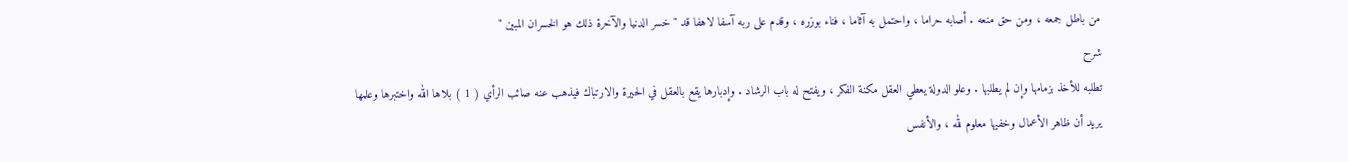من باطل جمعه ، ومن حق منعه . أصابه حراما ، واحتمل به آثاما ، فناء بوزره ، وقدم على ربه آسفا لاهفا قد " خسر الدنيا والآخرة ذلك هو الخسران المبين "
شرح
تطلبه للأخذ بزمامها وإن لم يطلبها . وعلو الدولة يعطي العقل مكنة الفكر ، ويفتح له باب الرشاد . وإدبارها يقع بالعقل في الحيرة والارتباك فيذهب عنه صائب الرأي ( 1 ) بلاها الله واختبرها وعلمها يريد أن ظاهر الأعمال وخفيها معلوم لله ، والأنفس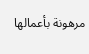مرهونة بأعمالها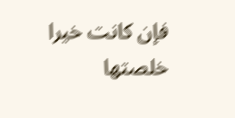فإن كانت خيرا خلصتها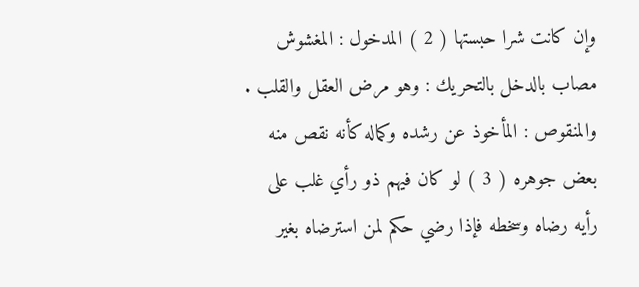وإن كانت شرا حبستها ( 2 ) المدخول : المغشوش مصاب بالدخل بالتحريك : وهو مرض العقل والقلب . والمنقوص : المأخوذ عن رشده وكماله كأنه نقص منه بعض جوهره ( 3 ) لو كان فيهم ذو رأي غلب على رأيه رضاه وسخطه فإذا رضي حكم لمن استرضاه بغير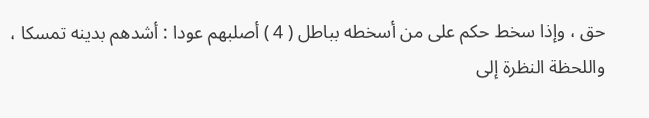حق ، وإذا سخط حكم على من أسخطه بباطل ( 4 ) أصلبهم عودا : أشدهم بدينه تمسكا ، واللحظة النظرة إلى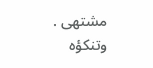مشتهى . وتنكؤه